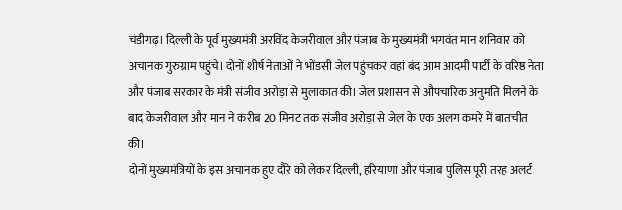चंडीगढ़। दिल्ली के पूर्व मुख्यमंत्री अरविंद केजरीवाल और पंजाब के मुख्यमंत्री भगवंत मान शनिवार को अचानक गुरुग्राम पहुंचे। दोनों शीर्ष नेताओं ने भोंडसी जेल पहुंचकर वहां बंद आम आदमी पार्टी के वरिष्ठ नेता और पंजाब सरकार के मंत्री संजीव अरोड़ा से मुलाकात की। जेल प्रशासन से औपचारिक अनुमति मिलने के बाद केजरीवाल और मान ने करीब 20 मिनट तक संजीव अरोड़ा से जेल के एक अलग कमरे में बातचीत की।
दोनों मुख्यमंत्रियों के इस अचानक हुए दौरे को लेकर दिल्ली, हरियाणा और पंजाब पुलिस पूरी तरह अलर्ट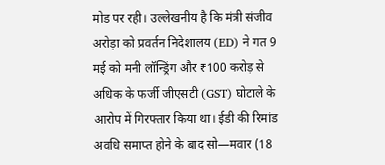मोड पर रही। उल्लेखनीय है कि मंत्री संजीव अरोड़ा को प्रवर्तन निदेशालय (ED) ने गत 9 मई को मनी लॉन्ड्रिंग और ₹100 करोड़ से अधिक के फर्जी जीएसटी (GST) घोटाले के आरोप में गिरफ्तार किया था। ईडी की रिमांड अवधि समाप्त होने के बाद सो—मवार (18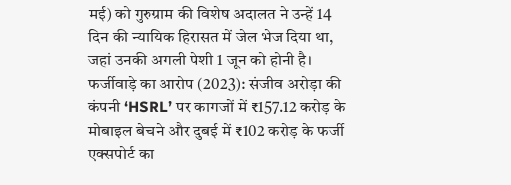मई) को गुरुग्राम की विशेष अदालत ने उन्हें 14 दिन की न्यायिक हिरासत में जेल भेज दिया था, जहां उनकी अगली पेशी 1 जून को होनी है। फर्जीवाड़े का आरोप (2023): संजीव अरोड़ा की कंपनी ‘HSRL’ पर कागजों में ₹157.12 करोड़ के मोबाइल बेचने और दुबई में ₹102 करोड़ के फर्जी एक्सपोर्ट का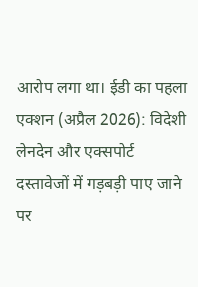आरोप लगा था। ईडी का पहला एक्शन (अप्रैल 2026): विदेशी लेनदेन और एक्सपोर्ट दस्तावेजों में गड़बड़ी पाए जाने पर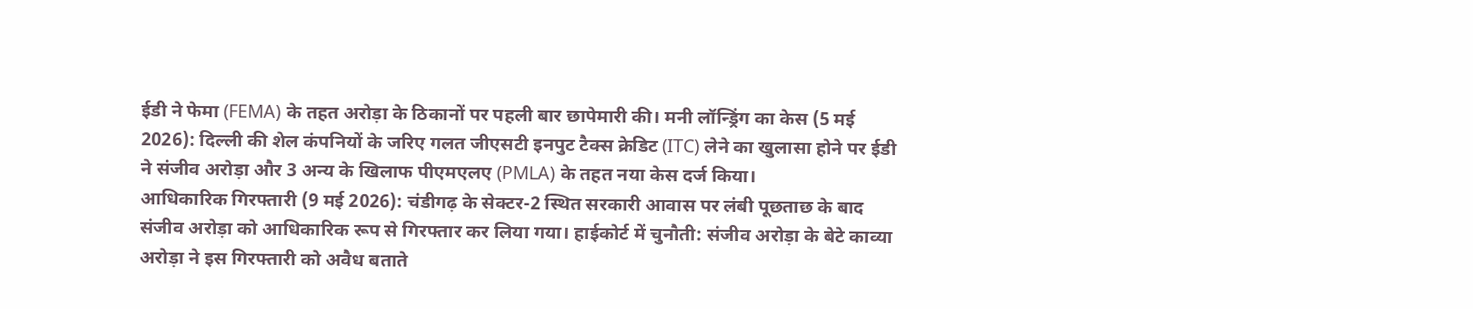ईडी ने फेमा (FEMA) के तहत अरोड़ा के ठिकानों पर पहली बार छापेमारी की। मनी लॉन्ड्रिंग का केस (5 मई 2026): दिल्ली की शेल कंपनियों के जरिए गलत जीएसटी इनपुट टैक्स क्रेडिट (ITC) लेने का खुलासा होने पर ईडी ने संजीव अरोड़ा और 3 अन्य के खिलाफ पीएमएलए (PMLA) के तहत नया केस दर्ज किया।
आधिकारिक गिरफ्तारी (9 मई 2026): चंडीगढ़ के सेक्टर-2 स्थित सरकारी आवास पर लंबी पूछताछ के बाद संजीव अरोड़ा को आधिकारिक रूप से गिरफ्तार कर लिया गया। हाईकोर्ट में चुनौती: संजीव अरोड़ा के बेटे काव्या अरोड़ा ने इस गिरफ्तारी को अवैध बताते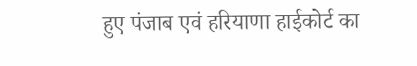हुए पंजाब एवं हरियाणा हाईकोर्ट का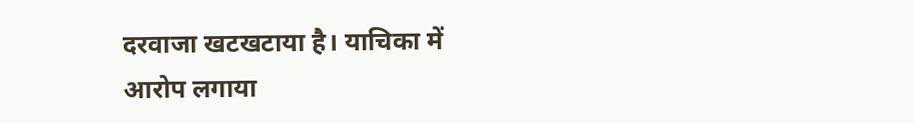दरवाजा खटखटाया है। याचिका में आरोप लगाया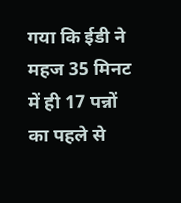गया कि ईडी ने महज 35 मिनट में ही 17 पन्नों का पहले से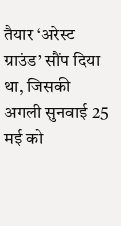तैयार ‘अरेस्ट ग्राउंड’ सौंप दिया था, जिसकी अगली सुनवाई 25 मई को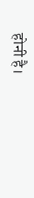होनी है।